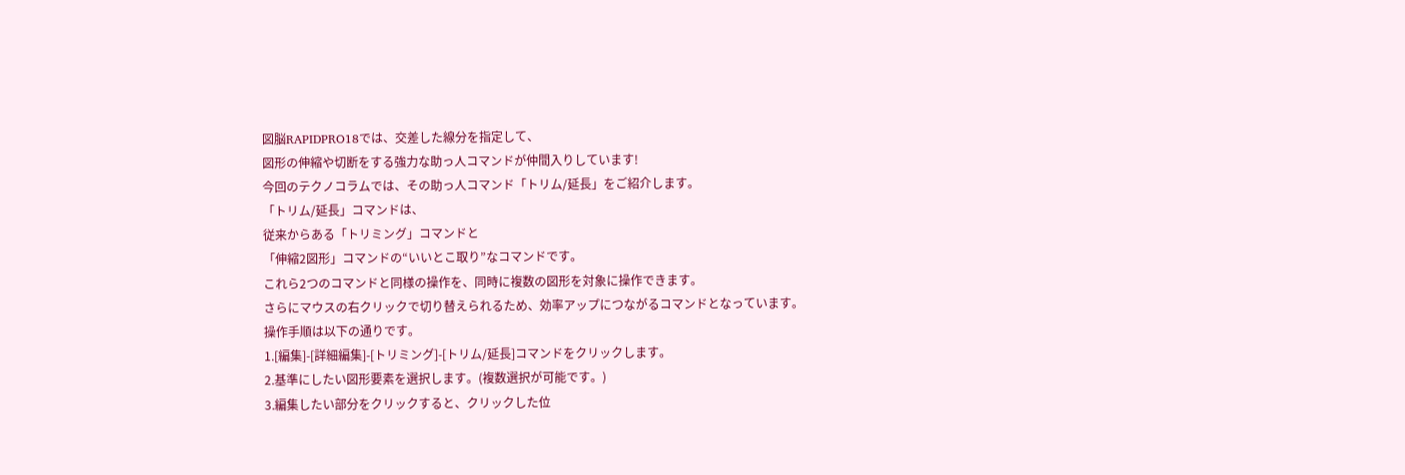図脳RAPIDPRO18では、交差した線分を指定して、
図形の伸縮や切断をする強力な助っ人コマンドが仲間入りしています!
今回のテクノコラムでは、その助っ人コマンド「トリム/延長」をご紹介します。
「トリム/延長」コマンドは、
従来からある「トリミング」コマンドと
「伸縮2図形」コマンドの“いいとこ取り”なコマンドです。
これら2つのコマンドと同様の操作を、同時に複数の図形を対象に操作できます。
さらにマウスの右クリックで切り替えられるため、効率アップにつながるコマンドとなっています。
操作手順は以下の通りです。
1.[編集]-[詳細編集]-[トリミング]-[トリム/延長]コマンドをクリックします。
2.基準にしたい図形要素を選択します。(複数選択が可能です。)
3.編集したい部分をクリックすると、クリックした位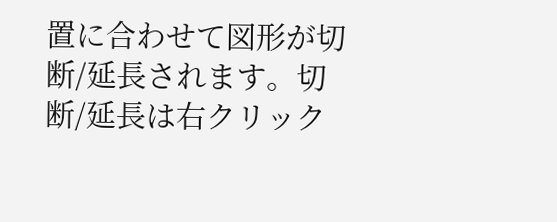置に合わせて図形が切断/延長されます。切断/延長は右クリック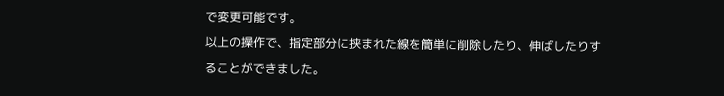で変更可能です。
以上の操作で、指定部分に挟まれた線を簡単に削除したり、伸ばしたりすることができました。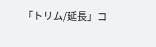「トリム/延長」コ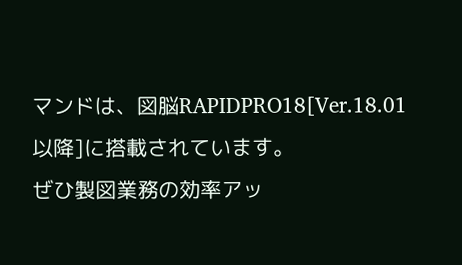マンドは、図脳RAPIDPRO18[Ver.18.01以降]に搭載されています。
ぜひ製図業務の効率アッ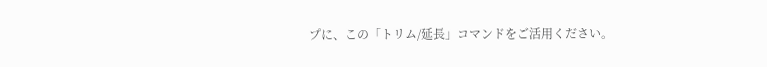プに、この「トリム/延長」コマンドをご活用ください。